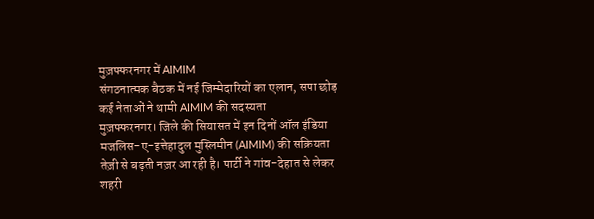मुज़फ्फरनगर में AIMIM
संगठनात्मक बैठक में नई जिम्मेदारियों का एलान, सपा छोड़ कई नेताओं ने थामी AIMIM की सदस्यता
मुज़फ्फरनगर। जिले की सियासत में इन दिनों ऑल इंडिया मजलिस-ए-इत्तेहादुल मुस्लिमीन (AIMIM) की सक्रियता तेज़ी से बढ़ती नज़र आ रही है। पार्टी ने गांव-देहात से लेकर शहरी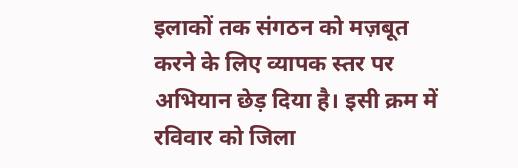इलाकों तक संगठन को मज़बूत करने के लिए व्यापक स्तर पर अभियान छेड़ दिया है। इसी क्रम में रविवार को जिला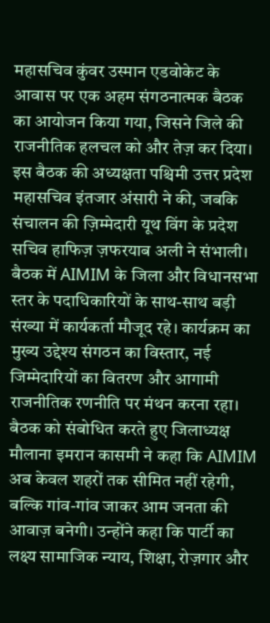महासचिव कुंवर उस्मान एडवोकेट के आवास पर एक अहम संगठनात्मक बैठक का आयोजन किया गया, जिसने जिले की राजनीतिक हलचल को और तेज़ कर दिया।
इस बैठक की अध्यक्षता पश्चिमी उत्तर प्रदेश महासचिव इंतजार अंसारी ने की, जबकि संचालन की ज़िम्मेदारी यूथ विंग के प्रदेश सचिव हाफिज़ ज़फरयाब अली ने संभाली। बैठक में AIMIM के जिला और विधानसभा स्तर के पदाधिकारियों के साथ-साथ बड़ी संख्या में कार्यकर्ता मौजूद रहे। कार्यक्रम का मुख्य उद्देश्य संगठन का विस्तार, नई जिम्मेदारियों का वितरण और आगामी राजनीतिक रणनीति पर मंथन करना रहा।
बैठक को संबोधित करते हुए जिलाध्यक्ष मौलाना इमरान कासमी ने कहा कि AIMIM अब केवल शहरों तक सीमित नहीं रहेगी, बल्कि गांव-गांव जाकर आम जनता की आवाज़ बनेगी। उन्होंने कहा कि पार्टी का लक्ष्य सामाजिक न्याय, शिक्षा, रोज़गार और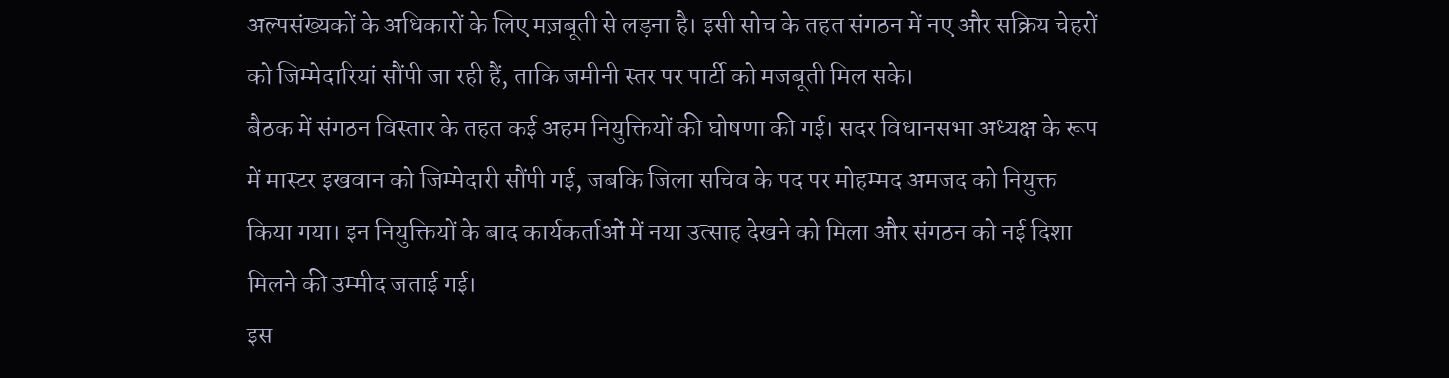अल्पसंख्यकों के अधिकारों के लिए मज़बूती से लड़ना है। इसी सोच के तहत संगठन में नए और सक्रिय चेहरों को जिम्मेदारियां सौंपी जा रही हैं, ताकि जमीनी स्तर पर पार्टी को मजबूती मिल सके।
बैठक में संगठन विस्तार के तहत कई अहम नियुक्तियों की घोषणा की गई। सदर विधानसभा अध्यक्ष के रूप में मास्टर इखवान को जिम्मेदारी सौंपी गई, जबकि जिला सचिव के पद पर मोहम्मद अमजद को नियुक्त किया गया। इन नियुक्तियों के बाद कार्यकर्ताओं में नया उत्साह देखने को मिला और संगठन को नई दिशा मिलने की उम्मीद जताई गई।
इस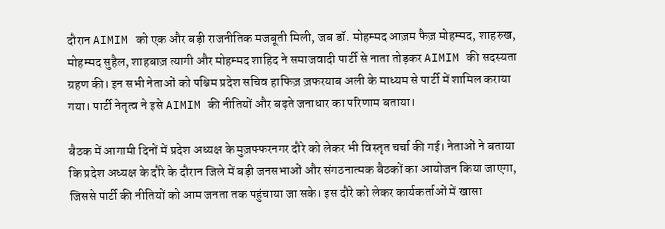दौरान AIMIM को एक और बड़ी राजनीतिक मजबूती मिली, जब डॉ. मोहम्मद आज़म फैज़ मोहम्मद, शाहरुख, मोहम्मद सुहैल, शाहबाज़ त्यागी और मोहम्मद शाहिद ने समाजवादी पार्टी से नाता तोड़कर AIMIM की सदस्यता ग्रहण की। इन सभी नेताओं को पश्चिम प्रदेश सचिव हाफिज़ ज़फरयाब अली के माध्यम से पार्टी में शामिल कराया गया। पार्टी नेतृत्व ने इसे AIMIM की नीतियों और बढ़ते जनाधार का परिणाम बताया।

बैठक में आगामी दिनों में प्रदेश अध्यक्ष के मुज़फ्फरनगर दौरे को लेकर भी विस्तृत चर्चा की गई। नेताओं ने बताया कि प्रदेश अध्यक्ष के दौरे के दौरान जिले में बड़ी जनसभाओं और संगठनात्मक बैठकों का आयोजन किया जाएगा, जिससे पार्टी की नीतियों को आम जनता तक पहुंचाया जा सके। इस दौरे को लेकर कार्यकर्ताओं में खासा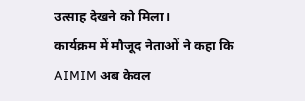उत्साह देखने को मिला।
कार्यक्रम में मौजूद नेताओं ने कहा कि AIMIM अब केवल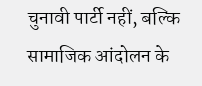चुनावी पार्टी नहीं, बल्कि सामाजिक आंदोलन के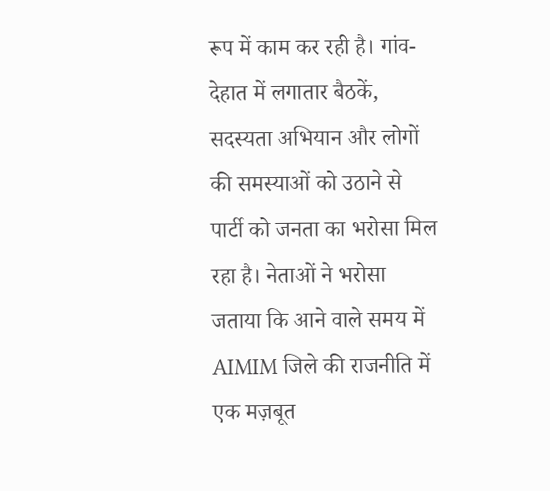रूप में काम कर रही है। गांव-देहात में लगातार बैठकें, सदस्यता अभियान और लोगों की समस्याओं को उठाने से पार्टी को जनता का भरोसा मिल रहा है। नेताओं ने भरोसा जताया कि आने वाले समय में AIMIM जिले की राजनीति में एक मज़बूत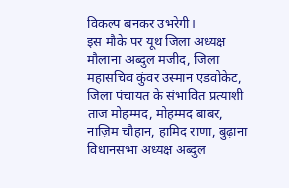विकल्प बनकर उभरेगी।
इस मौके पर यूथ जिला अध्यक्ष मौलाना अब्दुल मजीद, जिला महासचिव कुंवर उस्मान एडवोकेट, जिला पंचायत के संभावित प्रत्याशी ताज मोहम्मद, मोहम्मद बाबर, नाज़िम चौहान, हामिद राणा, बुढ़ाना विधानसभा अध्यक्ष अब्दुल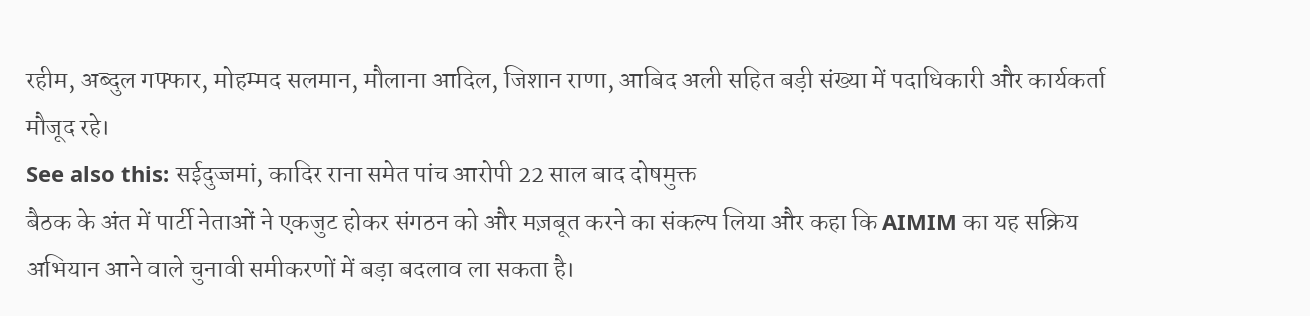रहीम, अब्दुल गफ्फार, मोहम्मद सलमान, मौलाना आदिल, जिशान राणा, आबिद अली सहित बड़ी संख्या में पदाधिकारी और कार्यकर्ता मौजूद रहे।
See also this: सईदुज्जमां, कादिर राना समेत पांच आरोपी 22 साल बाद दोषमुक्त
बैठक के अंत में पार्टी नेताओं ने एकजुट होकर संगठन को और मज़बूत करने का संकल्प लिया और कहा कि AIMIM का यह सक्रिय अभियान आने वाले चुनावी समीकरणों में बड़ा बदलाव ला सकता है।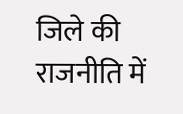जिले की राजनीति में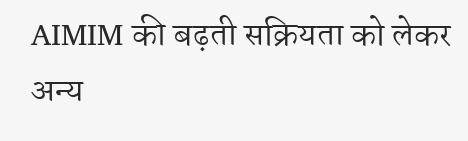AIMIM की बढ़ती सक्रियता को लेकर अन्य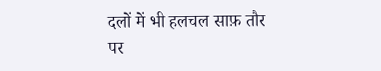दलों में भी हलचल साफ़ तौर पर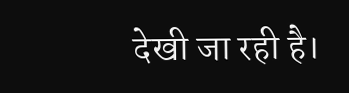देखी जा रही है।